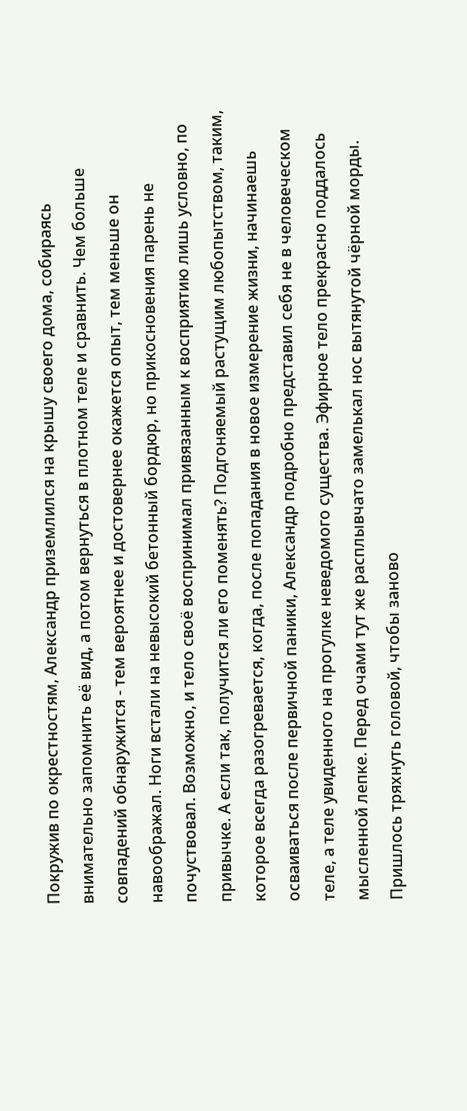Покружив по окрестностям, Александр приземлился на крышу своего дома, собираясь внимательно запомнить её вид, а потом вернуться в плотном теле и сравнить. Чем больше совпадений обнаружится - тем вероятнее и достовернее окажется опыт, тем меньше он навоображал. Ноги встали на невысокий бетонный бордюр, но прикосновения парень не почуствовал. Возможно, и тело своё воспринимал привязанным к восприятию лишь условно, по привычке. А если так, получится ли его поменять? Подгоняемый растущим любопытством, таким, которое всегда разогревается, когда, после попадания в новое измерение жизни, начинаешь осваиваться после первичной паники, Александр подробно представил себя не в человеческом теле, а теле увиденного на прогулке неведомого существа. Эфирное тело прекрасно поддалось мысленной лепке. Перед очами тут же расплывчато замелькал нос вытянутой чёрной морды. Пришлось тряхнуть головой, чтобы заново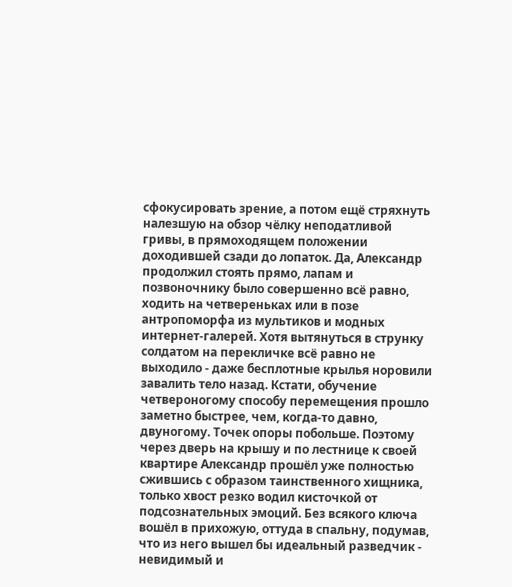сфокусировать зрение, а потом ещё стряхнуть налезшую на обзор чёлку неподатливой гривы, в прямоходящем положении доходившей сзади до лопаток. Да, Александр продолжил стоять прямо, лапам и позвоночнику было совершенно всё равно, ходить на четвереньках или в позе антропоморфа из мультиков и модных интернет-галерей. Хотя вытянуться в струнку солдатом на перекличке всё равно не выходило - даже бесплотные крылья норовили завалить тело назад. Кстати, обучение четвероногому способу перемещения прошло заметно быстрее, чем, когда-то давно, двуногому. Точек опоры побольше. Поэтому через дверь на крышу и по лестнице к своей квартире Александр прошёл уже полностью сжившись с образом таинственного хищника, только хвост резко водил кисточкой от подсознательных эмоций. Без всякого ключа вошёл в прихожую, оттуда в спальну, подумав, что из него вышел бы идеальный разведчик - невидимый и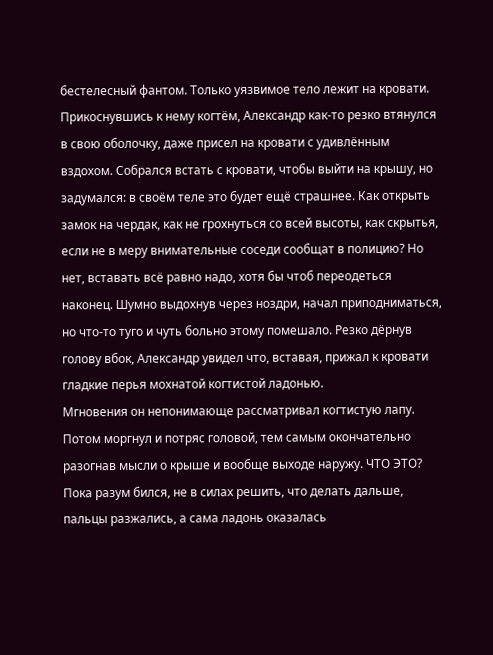бестелесный фантом. Только уязвимое тело лежит на кровати. Прикоснувшись к нему когтём, Александр как-то резко втянулся в свою оболочку, даже присел на кровати с удивлённым вздохом. Собрался встать с кровати, чтобы выйти на крышу, но задумался: в своём теле это будет ещё страшнее. Как открыть замок на чердак, как не грохнуться со всей высоты, как скрытья, если не в меру внимательные соседи сообщат в полицию? Но нет, вставать всё равно надо, хотя бы чтоб переодеться наконец. Шумно выдохнув через ноздри, начал приподниматься, но что-то туго и чуть больно этому помешало. Резко дёрнув голову вбок, Александр увидел что, вставая, прижал к кровати гладкие перья мохнатой когтистой ладонью.
Мгновения он непонимающе рассматривал когтистую лапу. Потом моргнул и потряс головой, тем самым окончательно разогнав мысли о крыше и вообще выходе наружу. ЧТО ЭТО? Пока разум бился, не в силах решить, что делать дальше, пальцы разжались, а сама ладонь оказалась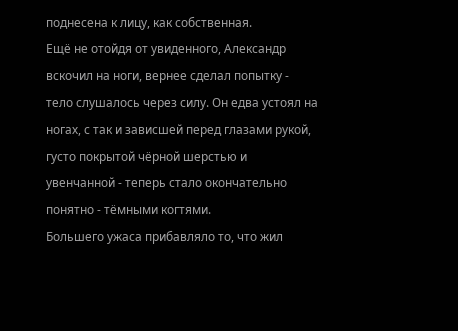поднесена к лицу, как собственная.
Ещё не отойдя от увиденного, Александр вскочил на ноги, вернее сделал попытку - тело слушалось через силу. Он едва устоял на ногах, с так и зависшей перед глазами рукой, густо покрытой чёрной шерстью и увенчанной - теперь стало окончательно понятно - тёмными когтями.
Большего ужаса прибавляло то, что жил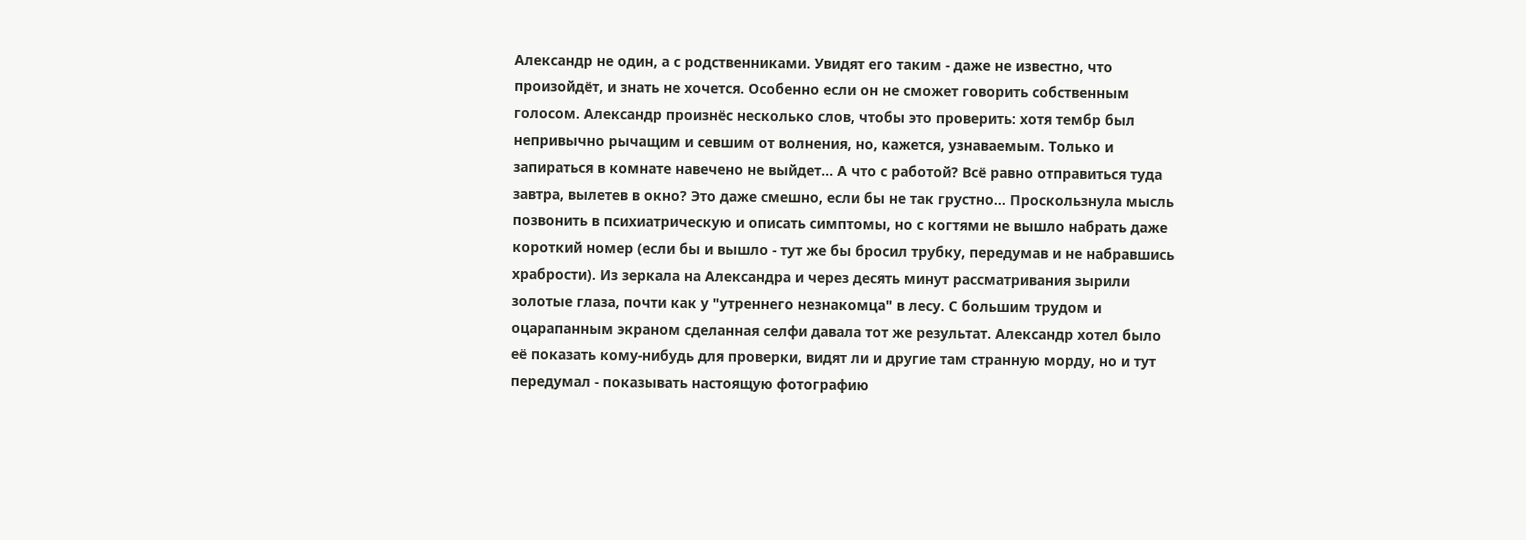Александр не один, а с родственниками. Увидят его таким - даже не известно, что произойдёт, и знать не хочется. Особенно если он не сможет говорить собственным голосом. Александр произнёс несколько слов, чтобы это проверить: хотя тембр был непривычно рычащим и севшим от волнения, но, кажется, узнаваемым. Только и запираться в комнате навечено не выйдет... А что с работой? Всё равно отправиться туда завтра, вылетев в окно? Это даже смешно, если бы не так грустно... Проскользнула мысль позвонить в психиатрическую и описать симптомы, но с когтями не вышло набрать даже короткий номер (если бы и вышло - тут же бы бросил трубку, передумав и не набравшись храбрости). Из зеркала на Александра и через десять минут рассматривания зырили золотые глаза, почти как у "утреннего незнакомца" в лесу. С большим трудом и оцарапанным экраном сделанная селфи давала тот же результат. Александр хотел было её показать кому-нибудь для проверки, видят ли и другие там странную морду, но и тут передумал - показывать настоящую фотографию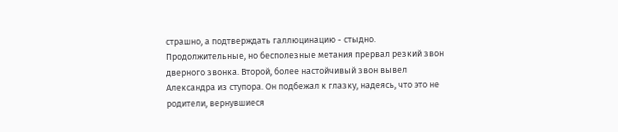страшно, а подтверждать галлюцинацию - стыдно.
Продолжительные, но бесполезные метания прервал резкий звон дверного звонка. Второй, более настойчивый звон вывел Александра из ступора. Он подбежал к глазку, надеясь, что это не родители, вернувшиеся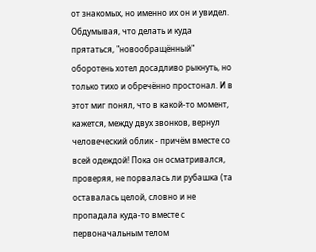от знакомых, но именно их он и увидел. Обдумывая, что делать и куда прятаться, "новообращённый" оборотень хотел досадливо рыкнуть, но только тихо и обречённо простонал. И в этот миг понял, что в какой-то момент, кажется, между двух звонков, вернул человеческий облик - причём вместе со всей одеждой! Пока он осматривался, проверяя, не порвалась ли рубашка (та оставалась целой, словно и не пропадала куда-то вместе с первоначальным телом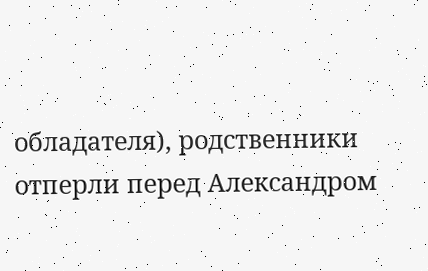обладателя), родственники отперли перед Александром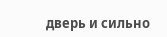дверь и сильно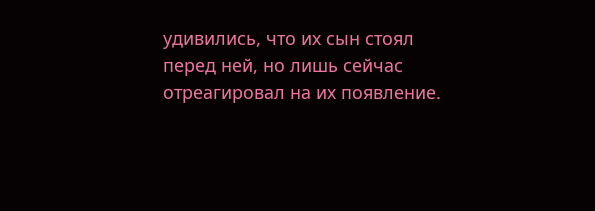удивились, что их сын стоял перед ней, но лишь сейчас отреагировал на их появление.